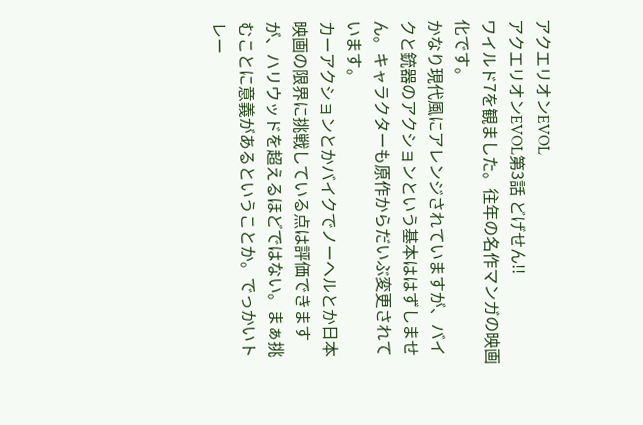アクエリオンEVOL
アクエリオンEVOL第3話 どげせん!!
ワイルド7を観ました。往年の名作マンガの映画化です。
かなり現代風にアレンジされていますが、バイクと銃器のアクションという基本ははずしません。キャラクターも原作からだいぶ変更されています。
カーアクションとかバイクでノーヘルとか日本映画の限界に挑戦している点は評価できますが、ハリウッドを超えるほどではない。まぁ挑むことに意義があるということか。でっかいトレー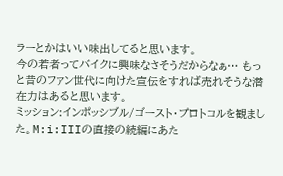ラーとかはいい味出してると思います。
今の若者ってバイクに興味なさそうだからなぁ… もっと昔のファン世代に向けた宣伝をすれば売れそうな潜在力はあると思います。
ミッション:インポッシブル/ゴースト・プロトコルを観ました。M:i:IIIの直接の続編にあた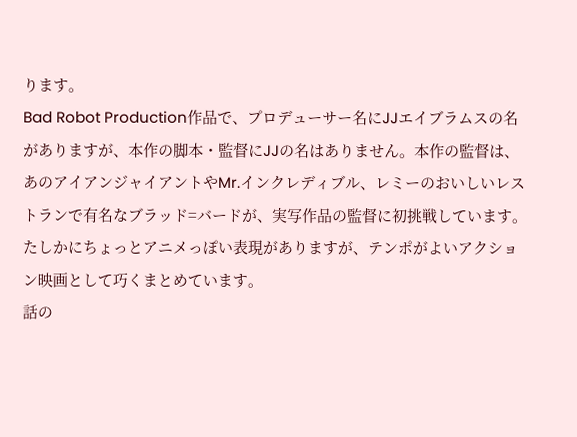ります。
Bad Robot Production作品で、プロデューサー名にJJエイブラムスの名がありますが、本作の脚本・監督にJJの名はありません。本作の監督は、あのアイアンジャイアントやMr.インクレディブル、レミーのおいしいレストランで有名なブラッド=バードが、実写作品の監督に初挑戦しています。たしかにちょっとアニメっぽい表現がありますが、テンポがよいアクション映画として巧くまとめています。
話の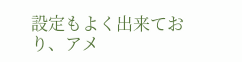設定もよく出来ており、アメ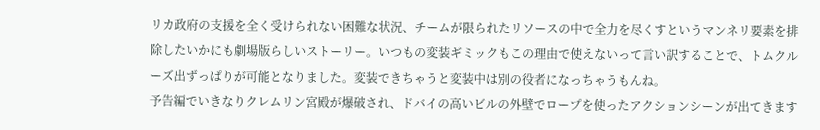リカ政府の支援を全く受けられない困難な状況、チームが限られたリソースの中で全力を尽くすというマンネリ要素を排除したいかにも劇場版らしいストーリー。いつもの変装ギミックもこの理由で使えないって言い訳することで、トムクルーズ出ずっぱりが可能となりました。変装できちゃうと変装中は別の役者になっちゃうもんね。
予告編でいきなりクレムリン宮殿が爆破され、ドバイの高いビルの外壁でロープを使ったアクションシーンが出てきます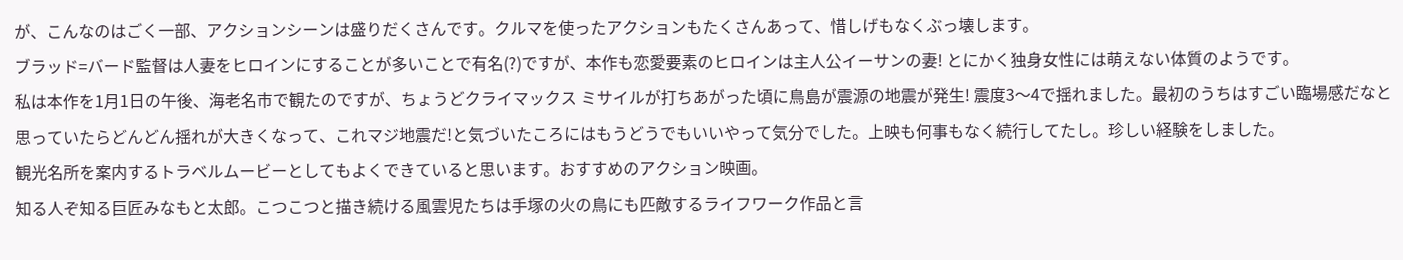が、こんなのはごく一部、アクションシーンは盛りだくさんです。クルマを使ったアクションもたくさんあって、惜しげもなくぶっ壊します。
ブラッド=バード監督は人妻をヒロインにすることが多いことで有名(?)ですが、本作も恋愛要素のヒロインは主人公イーサンの妻! とにかく独身女性には萌えない体質のようです。
私は本作を1月1日の午後、海老名市で観たのですが、ちょうどクライマックス ミサイルが打ちあがった頃に鳥島が震源の地震が発生! 震度3〜4で揺れました。最初のうちはすごい臨場感だなと思っていたらどんどん揺れが大きくなって、これマジ地震だ!と気づいたころにはもうどうでもいいやって気分でした。上映も何事もなく続行してたし。珍しい経験をしました。
観光名所を案内するトラベルムービーとしてもよくできていると思います。おすすめのアクション映画。
知る人ぞ知る巨匠みなもと太郎。こつこつと描き続ける風雲児たちは手塚の火の鳥にも匹敵するライフワーク作品と言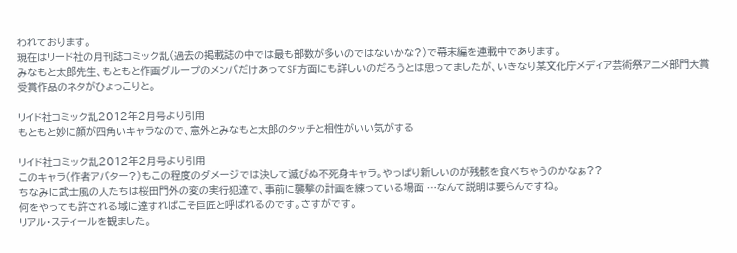われております。
現在はリード社の月刊誌コミック乱(過去の掲載誌の中では最も部数が多いのではないかな?)で幕末編を連載中であります。
みなもと太郎先生、もともと作画グループのメンバだけあってSF方面にも詳しいのだろうとは思ってましたが、いきなり某文化庁メディア芸術祭アニメ部門大賞受賞作品のネタがひょっこりと。

リイド社コミック乱2012年2月号より引用
もともと妙に顔が四角いキャラなので、意外とみなもと太郎のタッチと相性がいい気がする

リイド社コミック乱2012年2月号より引用
このキャラ(作者アバター?)もこの程度のダメージでは決して滅びぬ不死身キャラ。やっぱり新しいのが残骸を食べちゃうのかなぁ??
ちなみに武士風の人たちは桜田門外の変の実行犯達で、事前に襲撃の計画を練っている場面 …なんて説明は要らんですね。
何をやっても許される域に達すればこそ巨匠と呼ばれるのです。さすがです。
リアル・スティールを観ました。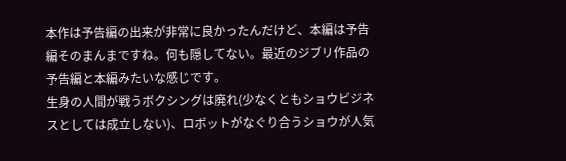本作は予告編の出来が非常に良かったんだけど、本編は予告編そのまんまですね。何も隠してない。最近のジブリ作品の予告編と本編みたいな感じです。
生身の人間が戦うボクシングは廃れ(少なくともショウビジネスとしては成立しない)、ロボットがなぐり合うショウが人気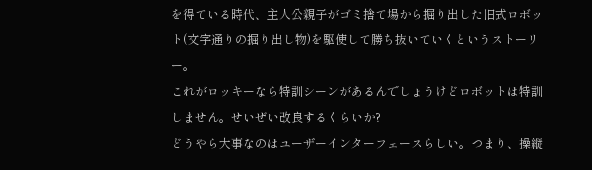を得ている時代、主人公親子がゴミ捨て場から掘り出した旧式ロボット(文字通りの掘り出し物)を駆使して勝ち抜いていくというストーリー。
これがロッキーなら特訓シーンがあるんでしょうけどロボットは特訓しません。せいぜい改良するくらいか?
どうやら大事なのはユーザーインターフェースらしい。つまり、操縦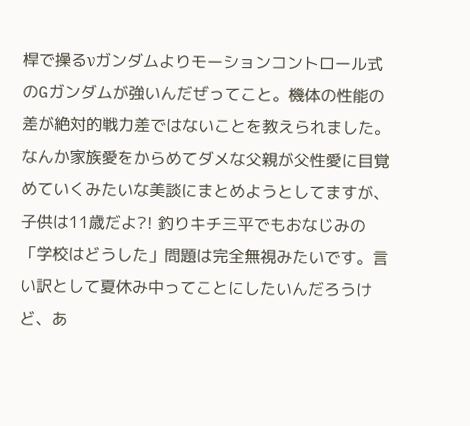桿で操るνガンダムよりモーションコントロール式のGガンダムが強いんだぜってこと。機体の性能の差が絶対的戦力差ではないことを教えられました。
なんか家族愛をからめてダメな父親が父性愛に目覚めていくみたいな美談にまとめようとしてますが、子供は11歳だよ?! 釣りキチ三平でもおなじみの「学校はどうした」問題は完全無視みたいです。言い訳として夏休み中ってことにしたいんだろうけど、あ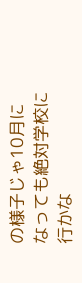の様子じゃ10月になっても絶対学校に行かな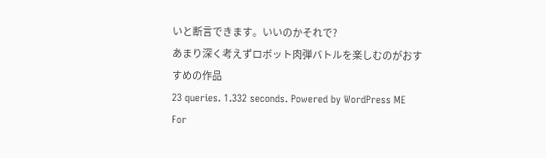いと断言できます。いいのかそれで?
あまり深く考えずロボット肉弾バトルを楽しむのがおすすめの作品
23 queries. 1.332 seconds. Powered by WordPress ME
For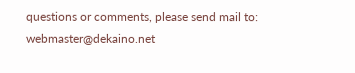questions or comments, please send mail to:
webmaster@dekaino.net